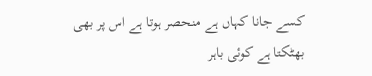کسے جانا کہاں ہے منحصر ہوتا ہے اس پر بھی
بھٹکتا ہے کوئی باہر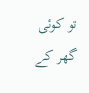تو کوئی گھر کے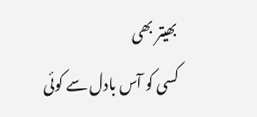بھیتر بھی
کسی کو آس بادل سے کوئی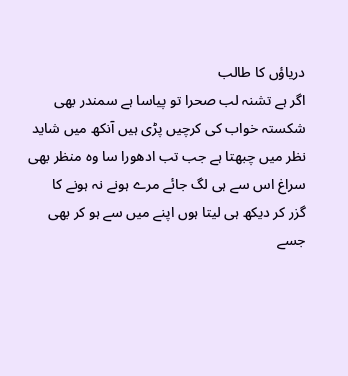دریاؤں کا طالب
اگر ہے تشنہ لب صحرا تو پیاسا ہے سمندر بھی
شکستہ خواب کی کرچیں پڑی ہیں آنکھ میں شاید
نظر میں چبھتا ہے جب تب ادھورا سا وہ منظر بھی
سراغ اس سے ہی لگ جائے مرے ہونے نہ ہونے کا
گزر کر دیکھ ہی لیتا ہوں اپنے میں سے ہو کر بھی
جسے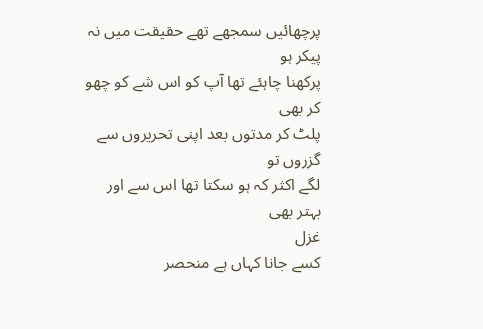پرچھائیں سمجھے تھے حقیقت میں نہ پیکر ہو
پرکھنا چاہئے تھا آپ کو اس شے کو چھو کر بھی
پلٹ کر مدتوں بعد اپنی تحریروں سے گزروں تو
لگے اکثر کہ ہو سکتا تھا اس سے اور بہتر بھی
غزل
کسے جانا کہاں ہے منحصر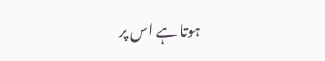ہوتا ہے اس پر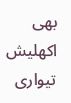بھی
اکھلیش تیواری